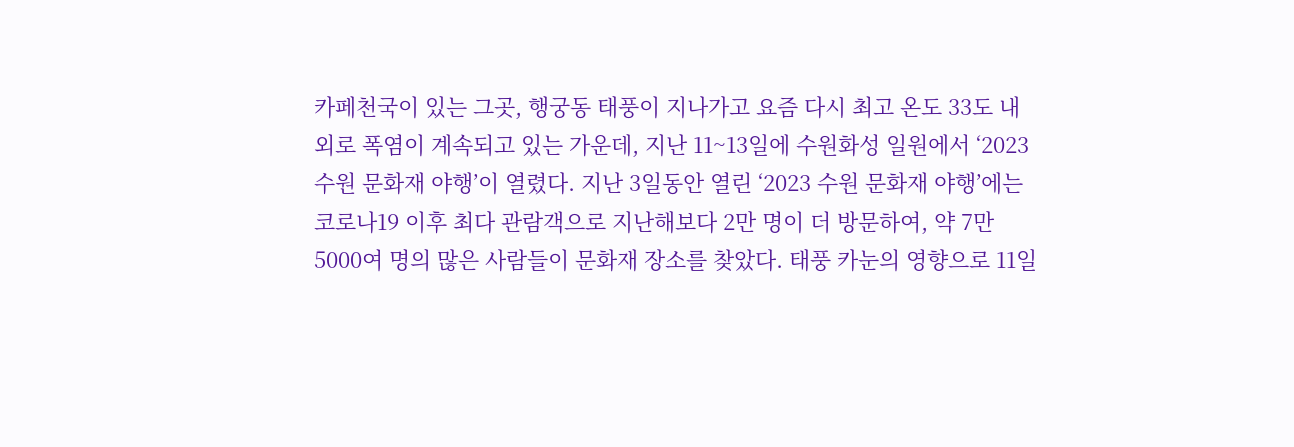카페천국이 있는 그곳, 행궁동 태풍이 지나가고 요즘 다시 최고 온도 33도 내외로 폭염이 계속되고 있는 가운데, 지난 11~13일에 수원화성 일원에서 ‘2023 수원 문화재 야행’이 열렸다. 지난 3일동안 열린 ‘2023 수원 문화재 야행’에는 코로나19 이후 최다 관람객으로 지난해보다 2만 명이 더 방문하여, 약 7만 5000여 명의 많은 사람들이 문화재 장소를 찾았다. 태풍 카눈의 영향으로 11일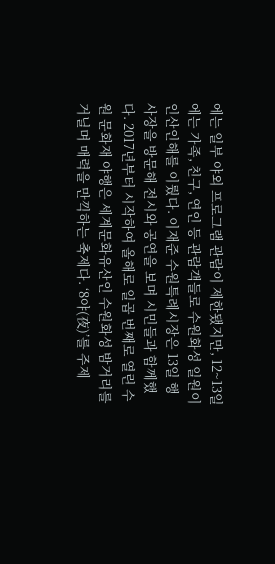에는 일부 야외 프로그램 관람이 제한됐지만, 12~13일에는 가족, 친구, 연인 등 관람객들로 수원화성 일원이 인산인해를 이뤘다. 이재준 수원특례시장은 13일 행사장을 방문해 전시와 공연을 보며 시민들과 함께했다. 2017년부터 시작하여 올해로 일곱 번째로 열린 수원 문화재 야행은 세계문화유산인 수원화성 밤거리를 거닐며 매력을 만끽하는 축제다. ‘8야(夜)’를 주제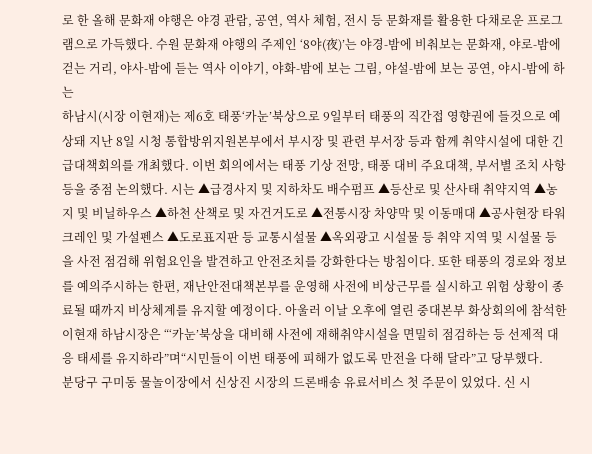로 한 올해 문화재 야행은 야경 관람, 공연, 역사 체험, 전시 등 문화재를 활용한 다채로운 프로그램으로 가득했다. 수원 문화재 야행의 주제인 ‘8야(夜)’는 야경-밤에 비춰보는 문화재, 야로-밤에 걷는 거리, 야사-밤에 듣는 역사 이야기, 야화-밤에 보는 그림, 야설-밤에 보는 공연, 야시-밤에 하는
하남시(시장 이현재)는 제6호 태풍‘카눈’북상으로 9일부터 태풍의 직간접 영향권에 들것으로 예상돼 지난 8일 시청 통합방위지원본부에서 부시장 및 관련 부서장 등과 함께 취약시설에 대한 긴급대책회의를 개최했다. 이번 회의에서는 태풍 기상 전망, 태풍 대비 주요대책, 부서별 조치 사항 등을 중점 논의했다. 시는 ▲급경사지 및 지하차도 배수펌프 ▲등산로 및 산사태 취약지역 ▲농지 및 비닐하우스 ▲하천 산책로 및 자건거도로 ▲전통시장 차양막 및 이동매대 ▲공사현장 타워크레인 및 가설펜스 ▲도로표지판 등 교통시설물 ▲옥외광고 시설물 등 취약 지역 및 시설물 등을 사전 점검해 위험요인을 발견하고 안전조치를 강화한다는 방침이다. 또한 태풍의 경로와 정보를 예의주시하는 한편, 재난안전대책본부를 운영해 사전에 비상근무를 실시하고 위험 상황이 종료될 때까지 비상체계를 유지할 예정이다. 아울러 이날 오후에 열린 중대본부 화상회의에 참석한 이현재 하남시장은 “‘카눈’북상을 대비해 사전에 재해취약시설을 면밀히 점검하는 등 선제적 대응 태세를 유지하라”며“시민들이 이번 태풍에 피해가 없도록 만전을 다해 달라”고 당부했다.
분당구 구미동 물놀이장에서 신상진 시장의 드론배송 유료서비스 첫 주문이 있었다. 신 시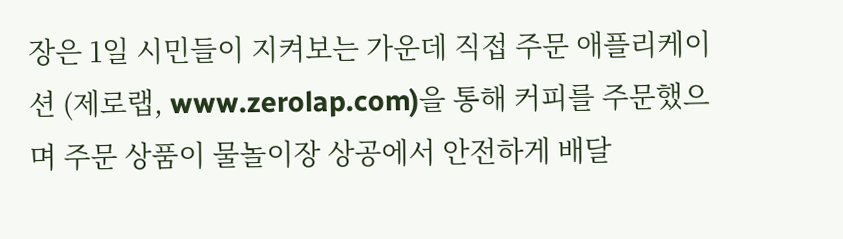장은 1일 시민들이 지켜보는 가운데 직접 주문 애플리케이션 (제로랩, www.zerolap.com)을 통해 커피를 주문했으며 주문 상품이 물놀이장 상공에서 안전하게 배달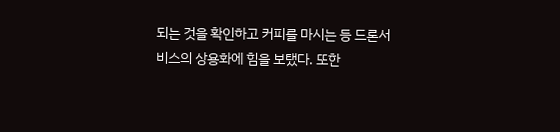되는 것을 확인하고 커피를 마시는 등 드론서비스의 상용화에 힘을 보탰다. 또한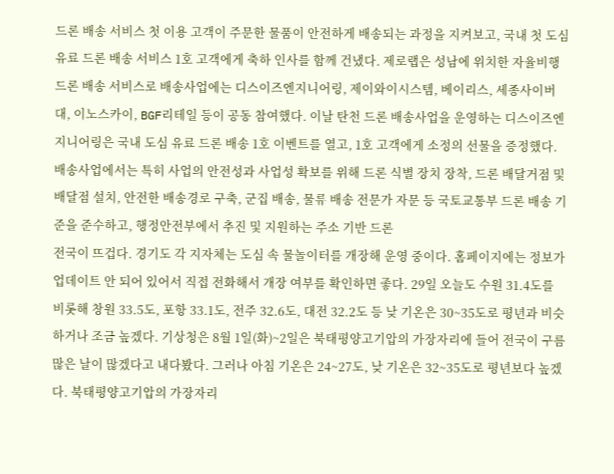드론 배송 서비스 첫 이용 고객이 주문한 물품이 안전하게 배송되는 과정을 지켜보고, 국내 첫 도심 유료 드론 배송 서비스 1호 고객에게 축하 인사를 함께 건냈다. 제로랩은 성남에 위치한 자율비행 드론 배송 서비스로 배송사업에는 디스이즈엔지니어링, 제이와이시스템, 베이리스, 세종사이버대, 이노스카이, BGF리테일 등이 공동 참여했다. 이날 탄천 드론 배송사업을 운영하는 디스이즈엔지니어링은 국내 도심 유료 드론 배송 1호 이벤트를 열고, 1호 고객에게 소정의 선물을 증정했다. 배송사업에서는 특히 사업의 안전성과 사업성 확보를 위해 드론 식별 장치 장착, 드론 배달거점 및 배달점 설치, 안전한 배송경로 구축, 군집 배송, 물류 배송 전문가 자문 등 국토교통부 드론 배송 기준을 준수하고, 행정안전부에서 추진 및 지원하는 주소 기반 드론
전국이 뜨겁다. 경기도 각 지자체는 도심 속 물놀이터를 개장해 운영 중이다. 홈페이지에는 정보가 업데이트 안 되어 있어서 직접 전화해서 개장 여부를 확인하면 좋다. 29일 오늘도 수원 31.4도를 비롯해 창원 33.5도, 포항 33.1도, 전주 32.6도, 대전 32.2도 등 낮 기온은 30~35도로 평년과 비슷하거나 조금 높겠다. 기상청은 8월 1일(화)~2일은 북태평양고기압의 가장자리에 들어 전국이 구름 많은 날이 많겠다고 내다봤다. 그러나 아침 기온은 24~27도, 낮 기온은 32~35도로 평년보다 높겠다. 북태평양고기압의 가장자리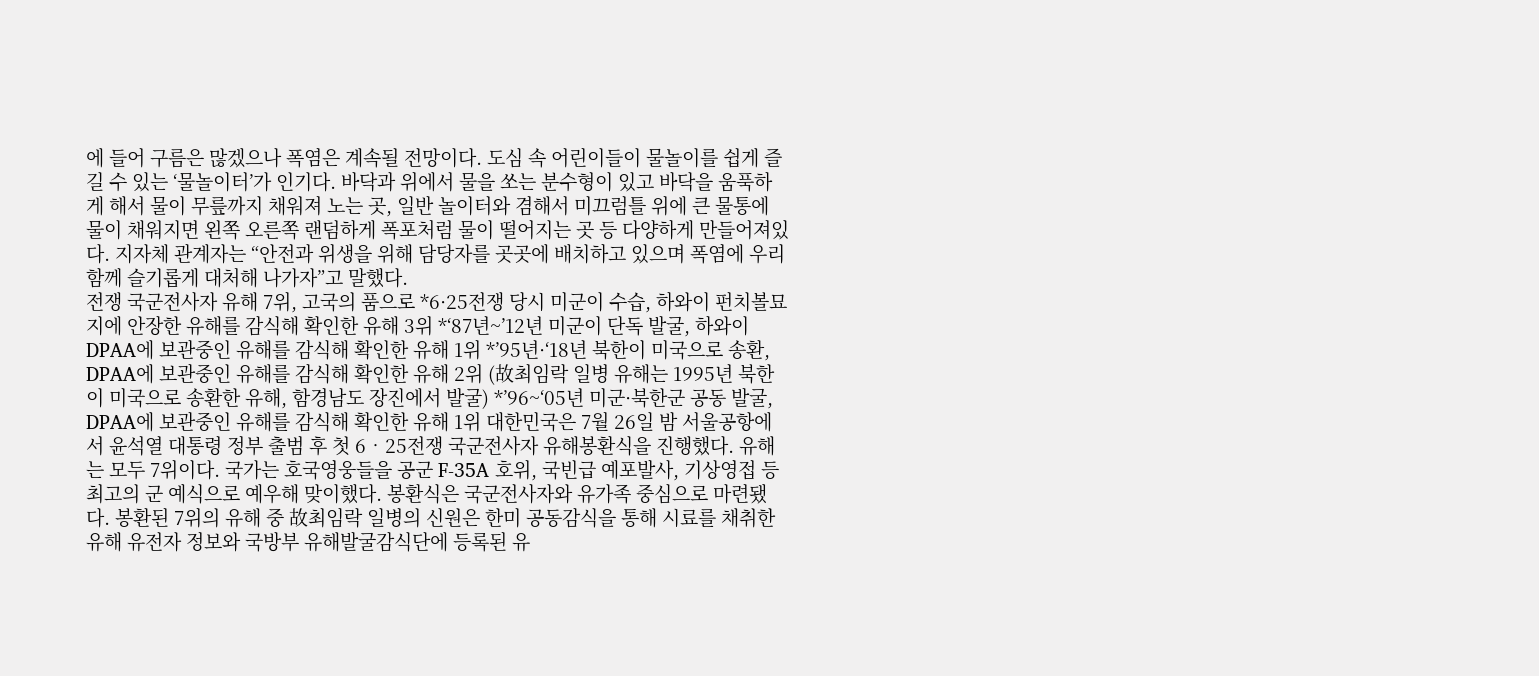에 들어 구름은 많겠으나 폭염은 계속될 전망이다. 도심 속 어린이들이 물놀이를 쉽게 즐길 수 있는 ‘물놀이터’가 인기다. 바닥과 위에서 물을 쏘는 분수형이 있고 바닥을 움푹하게 해서 물이 무릎까지 채워져 노는 곳, 일반 놀이터와 겸해서 미끄럼틀 위에 큰 물통에 물이 채워지면 왼쪽 오른쪽 랜덤하게 폭포처럼 물이 떨어지는 곳 등 다양하게 만들어져있다. 지자체 관계자는 “안전과 위생을 위해 담당자를 곳곳에 배치하고 있으며 폭염에 우리 함께 슬기롭게 대처해 나가자”고 말했다.
전쟁 국군전사자 유해 7위, 고국의 품으로 *6·25전쟁 당시 미군이 수습, 하와이 펀치볼묘지에 안장한 유해를 감식해 확인한 유해 3위 *‘87년~’12년 미군이 단독 발굴, 하와이 DPAA에 보관중인 유해를 감식해 확인한 유해 1위 *’95년·‘18년 북한이 미국으로 송환, DPAA에 보관중인 유해를 감식해 확인한 유해 2위 (故최임락 일병 유해는 1995년 북한이 미국으로 송환한 유해, 함경남도 장진에서 발굴) *’96~‘05년 미군·북한군 공동 발굴, DPAA에 보관중인 유해를 감식해 확인한 유해 1위 대한민국은 7월 26일 밤 서울공항에서 윤석열 대통령 정부 출범 후 첫 6‧25전쟁 국군전사자 유해봉환식을 진행했다. 유해는 모두 7위이다. 국가는 호국영웅들을 공군 F-35A 호위, 국빈급 예포발사, 기상영접 등 최고의 군 예식으로 예우해 맞이했다. 봉환식은 국군전사자와 유가족 중심으로 마련됐다. 봉환된 7위의 유해 중 故최임락 일병의 신원은 한미 공동감식을 통해 시료를 채취한 유해 유전자 정보와 국방부 유해발굴감식단에 등록된 유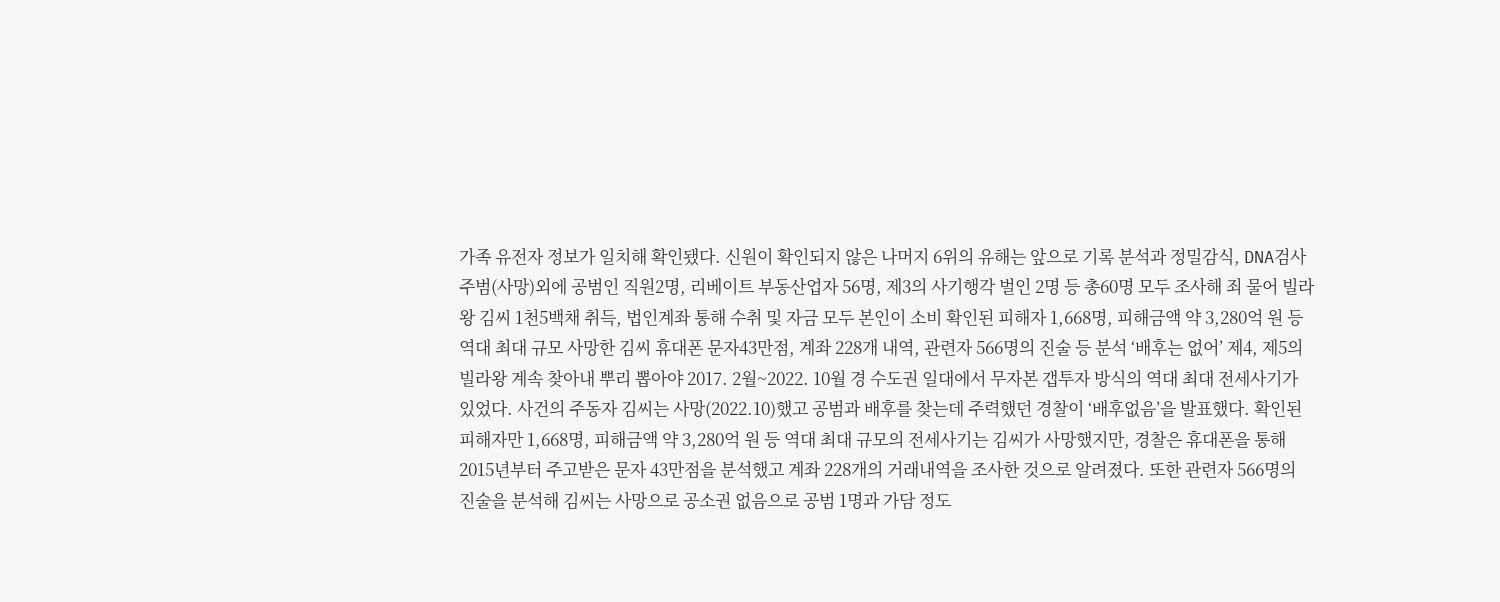가족 유전자 정보가 일치해 확인됐다. 신원이 확인되지 않은 나머지 6위의 유해는 앞으로 기록 분석과 정밀감식, DNA검사
주범(사망)외에 공범인 직원2명, 리베이트 부동산업자 56명, 제3의 사기행각 벌인 2명 등 총60명 모두 조사해 죄 물어 빌라왕 김씨 1천5백채 취득, 법인계좌 통해 수취 및 자금 모두 본인이 소비 확인된 피해자 1,668명, 피해금액 약 3,280억 원 등 역대 최대 규모 사망한 김씨 휴대폰 문자43만점, 계좌 228개 내역, 관련자 566명의 진술 등 분석 ‘배후는 없어’ 제4, 제5의 빌라왕 계속 찾아내 뿌리 뽑아야 2017. 2월~2022. 10월 경 수도권 일대에서 무자본 갭투자 방식의 역대 최대 전세사기가 있었다. 사건의 주동자 김씨는 사망(2022.10)했고 공범과 배후를 찾는데 주력했던 경찰이 ‘배후없음’을 발표했다. 확인된 피해자만 1,668명, 피해금액 약 3,280억 원 등 역대 최대 규모의 전세사기는 김씨가 사망했지만, 경찰은 휴대폰을 통해 2015년부터 주고받은 문자 43만점을 분석했고 계좌 228개의 거래내역을 조사한 것으로 알려졌다. 또한 관련자 566명의 진술을 분석해 김씨는 사망으로 공소권 없음으로 공범 1명과 가담 정도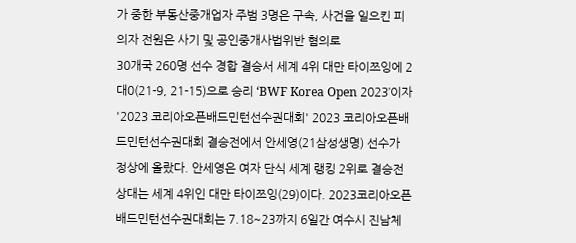가 중한 부동산중개업자 주범 3명은 구속, 사건을 일으킨 피의자 전원은 사기 및 공인중개사법위반 혐의로
30개국 260명 선수 경합 결승서 세계 4위 대만 타이쯔잉에 2대0(21-9, 21-15)으로 승리 ‘BWF Korea Open 2023’이자 '2023 코리아오픈배드민턴선수권대회' 2023 코리아오픈배드민턴선수권대회 결승전에서 안세영(21삼성생명) 선수가 정상에 올랐다. 안세영은 여자 단식 세계 랭킹 2위로 결승전 상대는 세계 4위인 대만 타이쯔잉(29)이다. 2023코리아오픈배드민턴선수권대회는 7.18~23까지 6일간 여수시 진남체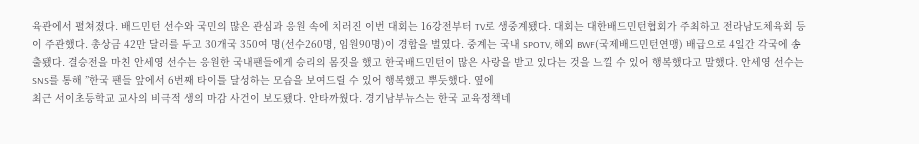육관에서 펼쳐졌다. 배드민턴 선수와 국민의 많은 관심과 응원 속에 치러진 이번 대회는 16강전부터 TV로 생중계됐다. 대회는 대한배드민턴협회가 주최하고 전라남도체육회 등이 주관했다. 총상금 42만 달러를 두고 30개국 350여 명(선수260명, 임원90명)이 경합을 벌였다. 중계는 국내 SPOTV, 해외 BWF(국제배드민턴연맹) 배급으로 4일간 각국에 송출됐다. 결승전을 마친 안세영 선수는 응원한 국내팬들에게 승리의 몸짓을 했고 한국배드민턴이 많은 사랑을 받고 있다는 것을 느낄 수 있어 행복했다고 말했다. 안세영 선수는 SNS를 통해 ”한국 팬들 앞에서 6번째 타이틀 달성하는 모습을 보여드릴 수 있어 행복했고 뿌듯했다. 옆에
최근 서이초등학교 교사의 비극적 생의 마감 사건이 보도됐다. 안타까웠다. 경기남부뉴스는 한국 교육정책네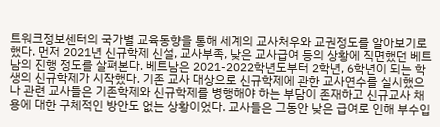트워크정보센터의 국가별 교육동향을 통해 세계의 교사처우와 교권정도를 알아보기로 했다. 먼저 2021년 신규학제 신설, 교사부족, 낮은 교사급여 등의 상황에 직면했던 베트남의 진행 정도를 살펴본다. 베트남은 2021-2022학년도부터 2학년, 6학년이 되는 학생의 신규학제가 시작했다. 기존 교사 대상으로 신규학제에 관한 교사연수를 실시했으나 관련 교사들은 기존학제와 신규학제를 병행해야 하는 부담이 존재하고 신규교사 채용에 대한 구체적인 방안도 없는 상황이었다. 교사들은 그동안 낮은 급여로 인해 부수입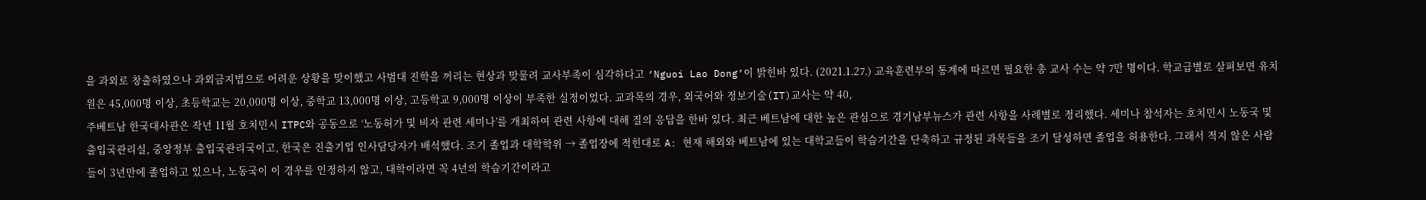을 과외로 창출하였으나 과외금지법으로 어려운 상황을 맞이했고 사범대 진학을 꺼리는 현상과 맞물려 교사부족이 심각하다고 ‘Nguoi Lao Dong’이 밝힌바 있다. (2021.1.27.) 교육훈련부의 통계에 따르면 필요한 총 교사 수는 약 7만 명이다. 학교급별로 살펴보면 유치원은 45,000명 이상, 초등학교는 20,000명 이상, 중학교 13,000명 이상, 고등학교 9,000명 이상이 부족한 실정이었다. 교과목의 경우, 외국어와 정보기술(IT)교사는 약 40,
주베트남 한국대사관은 작년 11월 호치민시 ITPC와 공동으로 ‘노동허가 및 비자 관련 세미나’를 개최하여 관련 사항에 대해 질의 응답을 한바 있다. 최근 베트남에 대한 높은 관심으로 경기남부뉴스가 관련 사항을 사례별로 정리했다. 세미나 참석자는 호치민시 노동국 및 출입국관리실, 중앙정부 출입국관리국이고, 한국은 진출기업 인사담당자가 배석했다. 조기 졸업과 대학학위 → 졸업장에 적힌대로 A: 현재 해외와 베트남에 있는 대학교들이 학습기간을 단축하고 규정된 과목들을 조기 달성하면 졸업을 허용한다. 그래서 적지 않은 사람들이 3년만에 졸업하고 있으나, 노동국이 이 경우를 인정하지 않고, 대학이라면 꼭 4년의 학습기간이라고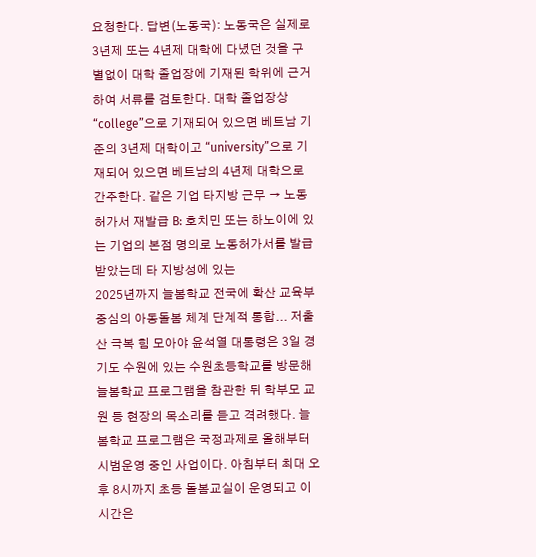요청한다. 답변(노동국): 노동국은 실제로 3년제 또는 4년제 대학에 다녔던 것을 구별없이 대학 졸업장에 기재된 학위에 근거하여 서류를 검토한다. 대학 졸업장상 “college”으로 기재되어 있으면 베트남 기준의 3년제 대학이고 “university”으로 기재되어 있으면 베트남의 4년제 대학으로 간주한다. 같은 기업 타지방 근무 → 노동허가서 재발급 B: 호치민 또는 하노이에 있는 기업의 본점 명의로 노동허가서를 발급받았는데 타 지방성에 있는
2025년까지 늘봄학교 전국에 확산 교육부 중심의 아동돌봄 체계 단계적 통합... 저출산 극복 힘 모아야 윤석열 대통령은 3일 경기도 수원에 있는 수원초등학교를 방문해 늘봄학교 프로그램을 참관한 뒤 학부모 교원 등 현장의 목소리를 듣고 격려했다. 늘봄학교 프로그램은 국정과제로 올해부터 시범운영 중인 사업이다. 아침부터 최대 오후 8시까지 초등 돌봄교실이 운영되고 이 시간은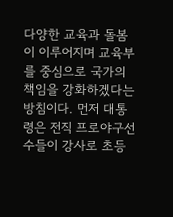다양한 교육과 돌봄이 이루어지며 교육부를 중심으로 국가의 책임을 강화하겠다는 방침이다. 먼저 대통령은 전직 프로야구선수들이 강사로 초등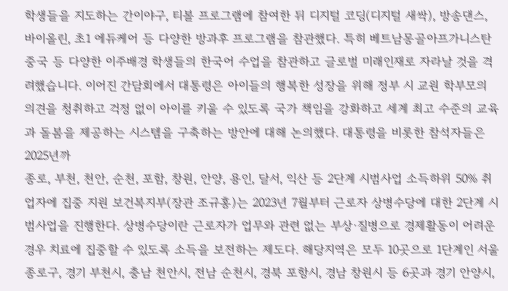학생들을 지도하는 간이야구, 티볼 프로그램에 참여한 뒤 디지털 코딩(디지털 새싹), 방송댄스, 바이올린, 초1 에듀케어 등 다양한 방과후 프로그램을 참관했다. 특히 베트남몽골아프가니스탄중국 등 다양한 이주배경 학생들의 한국어 수업을 참관하고 글로벌 미래인재로 자라날 것을 격려했습니다. 이어진 간담회에서 대통령은 아이들의 행복한 성장을 위해 정부 시 교원 학부모의 의견을 청취하고 걱정 없이 아이를 키울 수 있도록 국가 책임을 강화하고 세계 최고 수준의 교육과 돌봄을 제공하는 시스템을 구축하는 방안에 대해 논의했다. 대통령을 비롯한 참석자들은 2025년까
종로, 부천, 천안, 순천, 포함, 창원, 안양, 용인, 달서, 익산 등 2단계 시범사업 소득하위 50% 취업자에 집중 지원 보건복지부(장관 조규홍)는 2023년 7월부터 근로자 상병수당에 대한 2단계 시범사업을 진행한다. 상병수당이란 근로자가 업무와 관련 없는 부상·질병으로 경제활동이 어려운 경우 치료에 집중할 수 있도록 소득을 보전하는 제도다. 해당지역은 모두 10곳으로 1단계인 서울 종로구, 경기 부천시, 충남 천안시, 전남 순천시, 경북 포항시, 경남 창원시 등 6곳과 경기 안양시,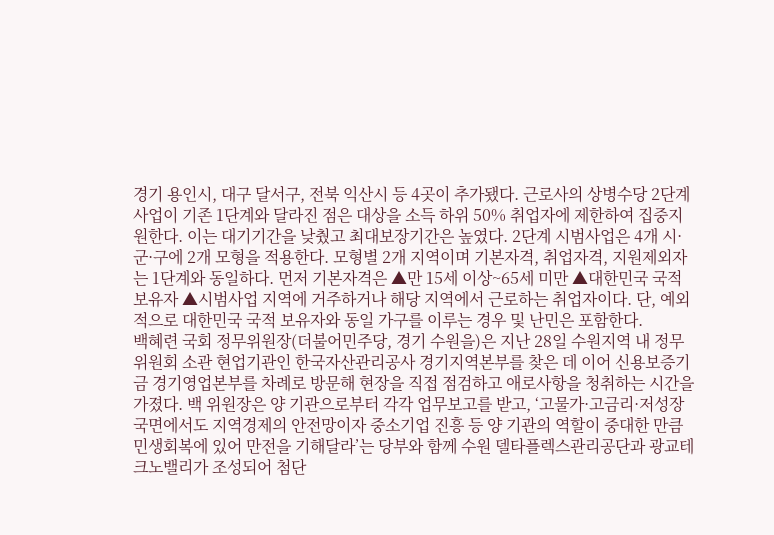경기 용인시, 대구 달서구, 전북 익산시 등 4곳이 추가됐다. 근로사의 상병수당 2단계 사업이 기존 1단계와 달라진 점은 대상을 소득 하위 50% 취업자에 제한하여 집중지원한다. 이는 대기기간을 낮췄고 최대보장기간은 높였다. 2단계 시범사업은 4개 시·군·구에 2개 모형을 적용한다. 모형별 2개 지역이며 기본자격, 취업자격, 지원제외자는 1단계와 동일하다. 먼저 기본자격은 ▲만 15세 이상~65세 미만 ▲대한민국 국적 보유자 ▲시범사업 지역에 거주하거나 해당 지역에서 근로하는 취업자이다. 단, 예외적으로 대한민국 국적 보유자와 동일 가구를 이루는 경우 및 난민은 포함한다.
백혜련 국회 정무위원장(더불어민주당, 경기 수원을)은 지난 28일 수원지역 내 정무위원회 소관 현업기관인 한국자산관리공사 경기지역본부를 찾은 데 이어 신용보증기금 경기영업본부를 차례로 방문해 현장을 직접 점검하고 애로사항을 청취하는 시간을 가졌다. 백 위원장은 양 기관으로부터 각각 업무보고를 받고, ‘고물가·고금리·저성장 국면에서도 지역경제의 안전망이자 중소기업 진흥 등 양 기관의 역할이 중대한 만큼 민생회복에 있어 만전을 기해달라’는 당부와 함께 수원 델타플렉스관리공단과 광교테크노밸리가 조성되어 첨단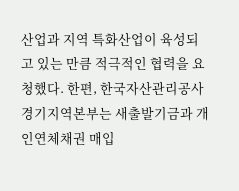산업과 지역 특화산업이 육성되고 있는 만큼 적극적인 협력을 요청했다. 한편, 한국자산관리공사 경기지역본부는 새출발기금과 개인연체채권 매입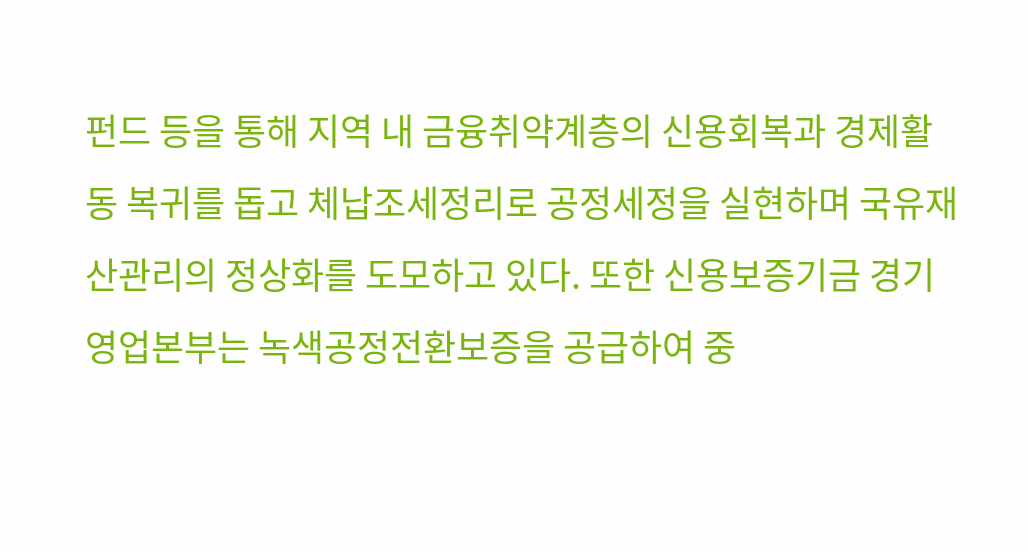펀드 등을 통해 지역 내 금융취약계층의 신용회복과 경제활동 복귀를 돕고 체납조세정리로 공정세정을 실현하며 국유재산관리의 정상화를 도모하고 있다. 또한 신용보증기금 경기영업본부는 녹색공정전환보증을 공급하여 중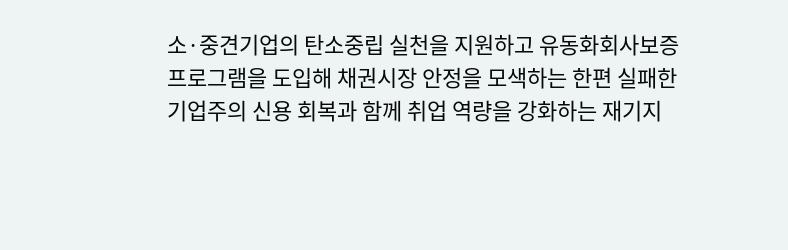소·중견기업의 탄소중립 실천을 지원하고 유동화회사보증 프로그램을 도입해 채권시장 안정을 모색하는 한편 실패한 기업주의 신용 회복과 함께 취업 역량을 강화하는 재기지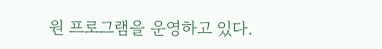원 프로그램을 운영하고 있다.